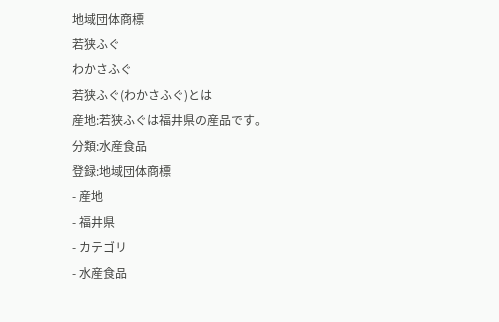地域団体商標
若狭ふぐ
わかさふぐ
若狭ふぐ(わかさふぐ)とは
産地:若狭ふぐは福井県の産品です。
分類:水産食品
登録:地域団体商標
- 産地
- 福井県
- カテゴリ
- 水産食品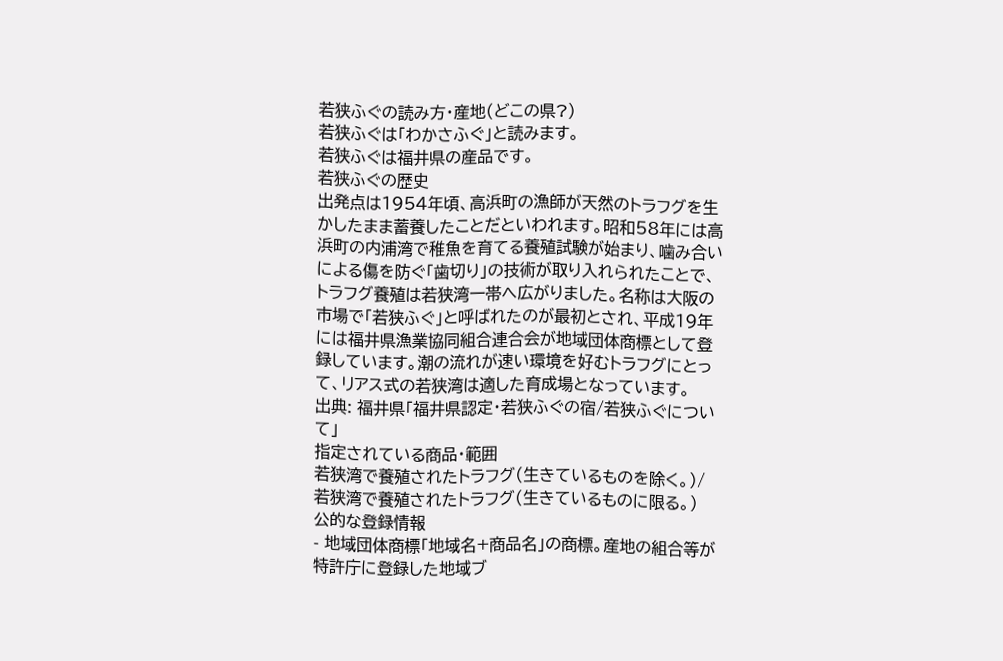若狭ふぐの読み方・産地(どこの県?)
若狭ふぐは「わかさふぐ」と読みます。
若狭ふぐは福井県の産品です。
若狭ふぐの歴史
出発点は1954年頃、高浜町の漁師が天然のトラフグを生かしたまま蓄養したことだといわれます。昭和58年には高浜町の内浦湾で稚魚を育てる養殖試験が始まり、噛み合いによる傷を防ぐ「歯切り」の技術が取り入れられたことで、トラフグ養殖は若狭湾一帯へ広がりました。名称は大阪の市場で「若狭ふぐ」と呼ばれたのが最初とされ、平成19年には福井県漁業協同組合連合会が地域団体商標として登録しています。潮の流れが速い環境を好むトラフグにとって、リアス式の若狭湾は適した育成場となっています。
出典: 福井県「福井県認定・若狭ふぐの宿/若狭ふぐについて」
指定されている商品・範囲
若狭湾で養殖されたトラフグ(生きているものを除く。)/若狭湾で養殖されたトラフグ(生きているものに限る。)
公的な登録情報
- 地域団体商標「地域名+商品名」の商標。産地の組合等が特許庁に登録した地域ブ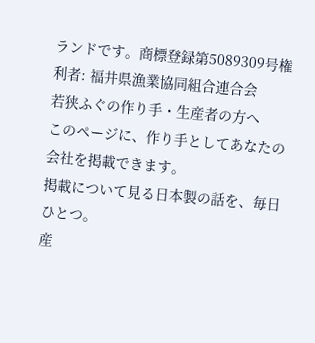ランドです。商標登録第5089309号権利者: 福井県漁業協同組合連合会
若狭ふぐの作り手・生産者の方へ
このページに、作り手としてあなたの会社を掲載できます。
掲載について見る日本製の話を、毎日ひとつ。
産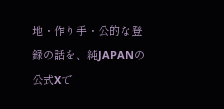地・作り手・公的な登録の話を、純JAPANの公式Xで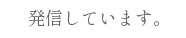発信しています。